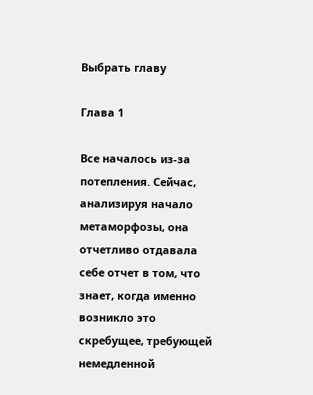Выбрать главу

Глава 1

Все началось из-за потепления. Сейчас, анализируя начало метаморфозы, она отчетливо отдавала себе отчет в том, что знает, когда именно возникло это скребущее, требующей немедленной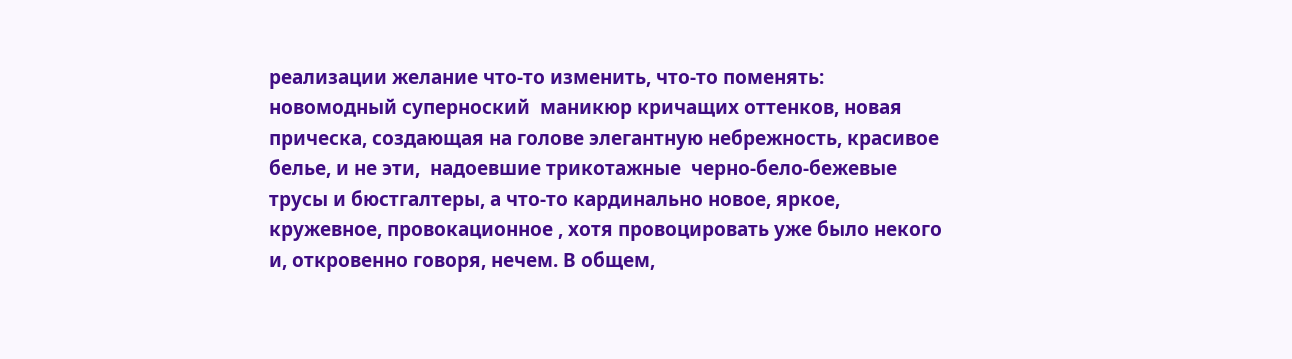реализации желание что-то изменить, что-то поменять:  новомодный суперноский  маникюр кричащих оттенков, новая прическа, создающая на голове элегантную небрежность, красивое белье, и не эти,  надоевшие трикотажные  черно-бело-бежевые трусы и бюстгалтеры, а что-то кардинально новое, яркое, кружевное, провокационное , хотя провоцировать уже было некого и, откровенно говоря, нечем. В общем,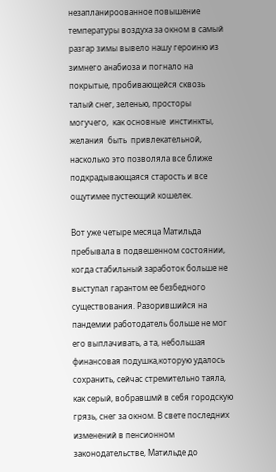незапланироованное повышение температуры воздуха за окном в самый разгар зимы вывело нашу героиню из зимнего анабиоза и погнало на покрытые, пробивающейся сквозь талый снег, зеленью, просторы могучего,  как основные  инстинкты,  желания  быть  привлекательной, насколько это позволяла все ближе подкрадывающаяся старость и все ощутимее пустеющий кошелек.

Вот уже четыре месяца Матильда пребывала в подвешенном состоянии, когда стабильный заработок больше не выступал гарантом ее безбедного существования. Разорившийся на пандемии работодатель больше не мог его выплачивать, а та, небольшая финансовая подушка,которую удалось сохранить, сейчас стремительно таяла, как серый, вобравшмй в себя городскую грязь, снег за окном. В свете последних изменений в пенсионном законодательстве, Матильде до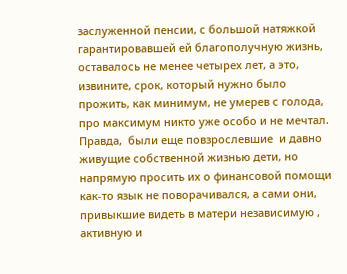заслуженной пенсии, с большой натяжкой гарантировавшей ей благополучную жизнь, оставалось не менее четырех лет, а это, извините, срок, который нужно было прожить, как минимум, не умерев с голода, про максимум никто уже особо и не мечтал.  Правда,  были еще повзрослевшие  и давно живущие собственной жизнью дети, но напрямую просить их о финансовой помощи как-то язык не поворачивался, а сами они, привыкшие видеть в матери независимую , активную и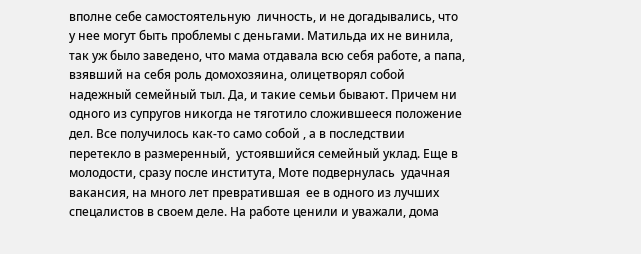вполне себе самостоятельную  личность, и не догадывались, что у нее могут быть проблемы с деньгами. Матильда их не винила, так уж было заведено, что мама отдавала всю себя работе, а папа, взявший на себя роль домохозяина, олицетворял собой надежный семейный тыл. Да, и такие семьи бывают. Причем ни одного из супругов никогда не тяготило сложившееся положение дел. Все получилось как-то само собой , а в последствии перетекло в размеренный,  устоявшийся семейный уклад. Еще в молодости, сразу после института, Моте подвернулась  удачная вакансия, на много лет превратившая  ее в одного из лучших спецалистов в своем деле. На работе ценили и уважали, дома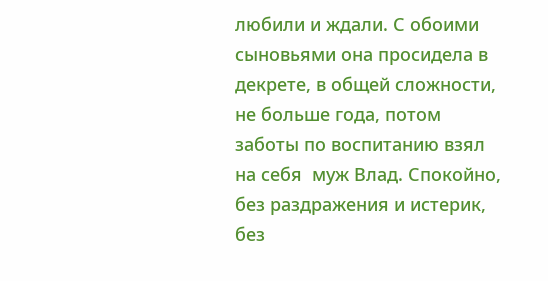любили и ждали. С обоими сыновьями она просидела в декрете, в общей сложности, не больше года, потом  заботы по воспитанию взял на себя  муж Влад. Спокойно, без раздражения и истерик, без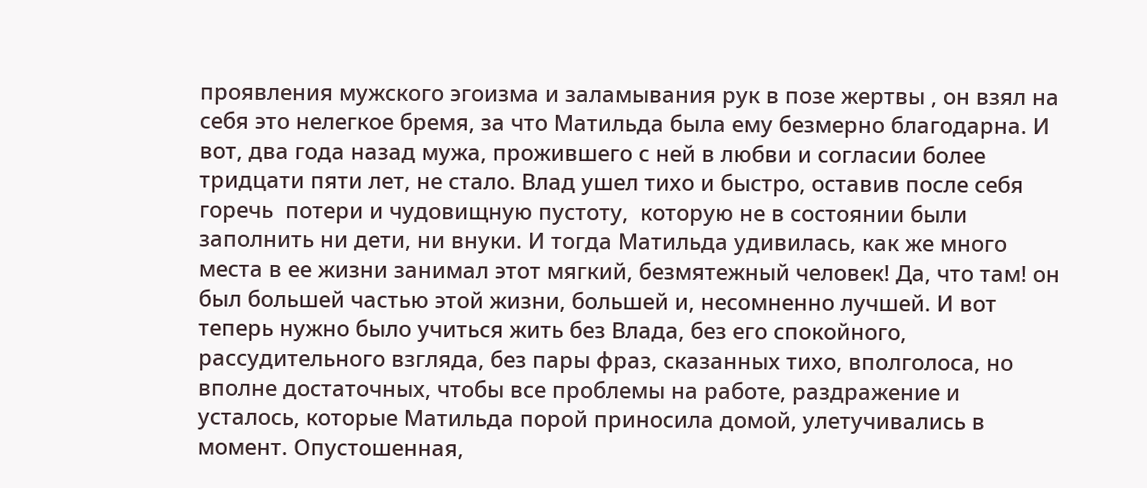проявления мужского эгоизма и заламывания рук в позе жертвы , он взял на себя это нелегкое бремя, за что Матильда была ему безмерно благодарна. И вот, два года назад мужа, прожившего с ней в любви и согласии более тридцати пяти лет, не стало. Влад ушел тихо и быстро, оставив после себя горечь  потери и чудовищную пустоту,  которую не в состоянии были заполнить ни дети, ни внуки. И тогда Матильда удивилась, как же много места в ее жизни занимал этот мягкий, безмятежный человек! Да, что там! он был большей частью этой жизни, большей и, несомненно лучшей. И вот теперь нужно было учиться жить без Влада, без его спокойного, рассудительного взгляда, без пары фраз, сказанных тихо, вполголоса, но вполне достаточных, чтобы все проблемы на работе, раздражение и усталось, которые Матильда порой приносила домой, улетучивались в момент. Опустошенная,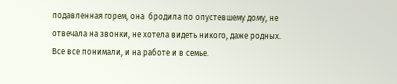подавленная горем, она  бродила по опустевшему дому, не отвечала на звонки, не хотела видеть никого, даже родных. Все все понимали, и на работе и в семье.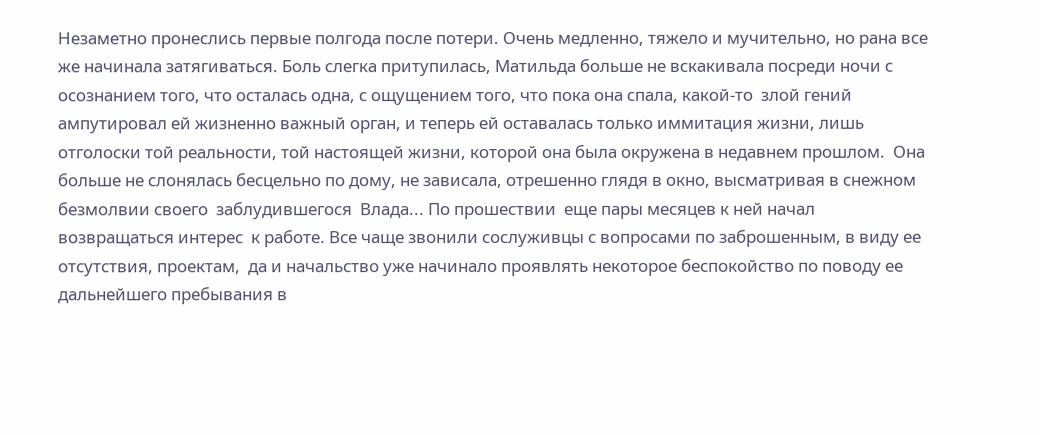Незаметно пронеслись первые полгода после потери. Очень медленно, тяжело и мучительно, но рана все же начинала затягиваться. Боль слегка притупилась, Матильда больше не вскакивала посреди ночи с осознанием того, что осталась одна, с ощущением того, что пока она спала, какой-то  злой гений ампутировал ей жизненно важный орган, и теперь ей оставалась только иммитация жизни, лишь отголоски той реальности, той настоящей жизни, которой она была окружена в недавнем прошлом.  Она больше не слонялась бесцельно по дому, не зависала, отрешенно глядя в окно, высматривая в снежном безмолвии своего  заблудившегося  Влада... По прошествии  еще пары месяцев к ней начал возвращаться интерес  к работе. Все чаще звонили сослуживцы с вопросами по заброшенным, в виду ее отсутствия, проектам,  да и начальство уже начинало проявлять некоторое беспокойство по поводу ее дальнейшего пребывания в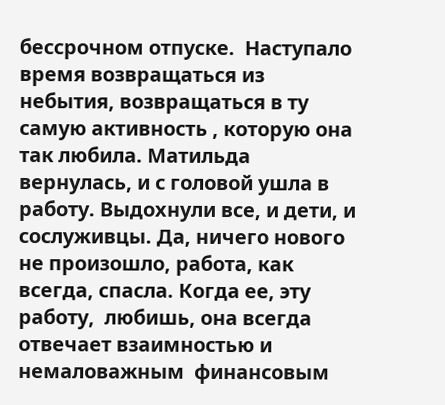бессрочном отпуске.  Наступало время возвращаться из  небытия, возвращаться в ту самую активность , которую она так любила. Матильда вернулась, и с головой ушла в работу. Выдохнули все, и дети, и сослуживцы. Да, ничего нового не произошло, работа, как всегда, спасла. Когда ее, эту работу,  любишь, она всегда отвечает взаимностью и немаловажным  финансовым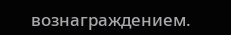вознаграждением.